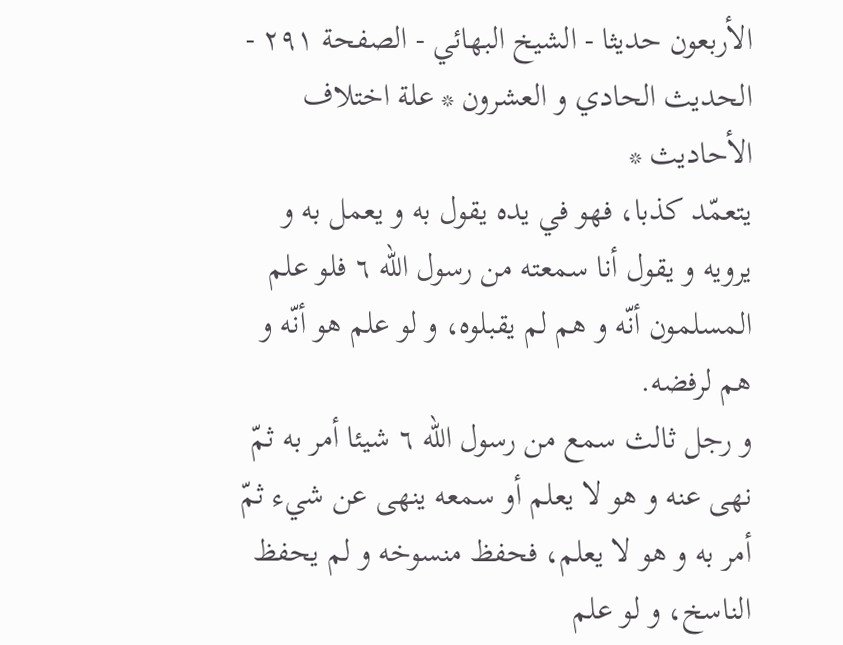الأربعون حديثا - الشیخ البهائي - الصفحة ٢٩١ - الحديث الحادي و العشرون * علة اختلاف الأحاديث *
يتعمّد كذبا، فهو في يده يقول به و يعمل به و يرويه و يقول أنا سمعته من رسول اللّه ٦ فلو علم المسلمون أنّه و هم لم يقبلوه، و لو علم هو أنّه و هم لرفضه.
و رجل ثالث سمع من رسول اللّه ٦ شيئا أمر به ثمّ نهى عنه و هو لا يعلم أو سمعه ينهى عن شيء ثمّ أمر به و هو لا يعلم، فحفظ منسوخه و لم يحفظ الناسخ، و لو علم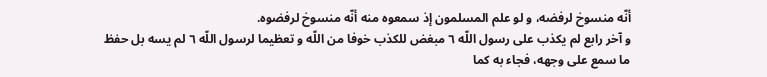أنّه منسوخ لرفضه، و لو علم المسلمون إذ سمعوه منه أنّه منسوخ لرفضوه.
و آخر رابع لم يكذب على رسول اللّه ٦ مبغض للكذب خوفا من اللّه و تعظيما لرسول اللّه ٦ لم يسه بل حفظ ما سمع على وجهه، فجاء به كما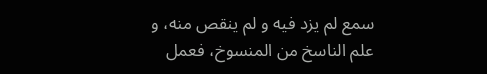سمع لم يزد فيه و لم ينقص منه، و علم الناسخ من المنسوخ، فعمل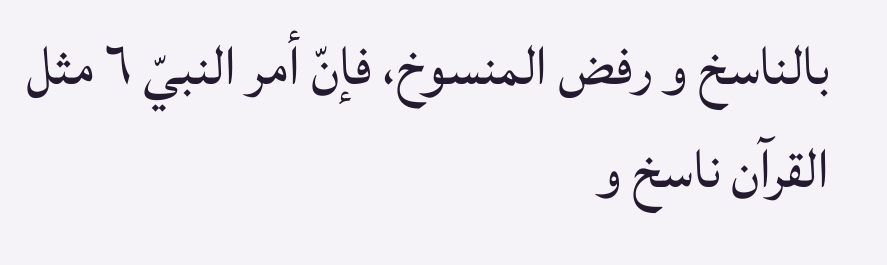بالناسخ و رفض المنسوخ، فإنّ أمر النبيّ ٦ مثل القرآن ناسخ و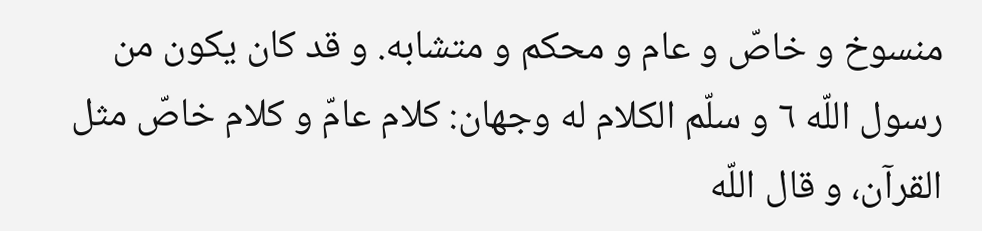منسوخ و خاصّ و عام و محكم و متشابه. و قد كان يكون من رسول اللّه ٦ و سلّم الكلام له وجهان: كلام عامّ و كلام خاصّ مثل القرآن، و قال اللّه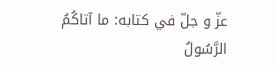عزّ و جلّ في كتابه: ما آتاكُمُ الرَّسُولُ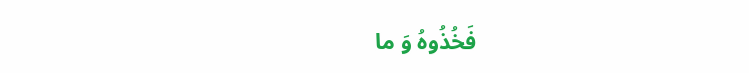فَخُذُوهُ وَ ما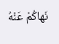نَهاكُمْ عَنْهُ